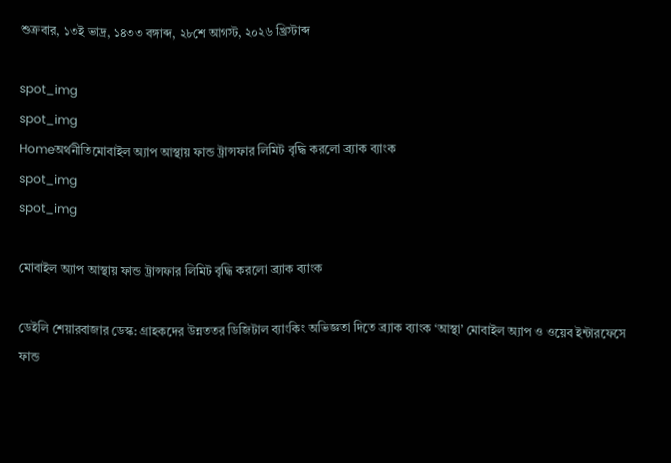শুক্রবার, ১৩ই ভাদ্র, ১৪৩৩ বঙ্গাব্দ, ২৮শে আগস্ট, ২০২৬ খ্রিস্টাব্দ

spot_img
spot_img
Homeঅর্থনীতিমোবাইল অ্যাপ আস্থায় ফান্ড ট্রান্সফার লিমিট বৃদ্ধি করলো ব্র্যাক ব্যাংক
spot_img
spot_img

মোবাইল অ্যাপ আস্থায় ফান্ড ট্রান্সফার লিমিট বৃদ্ধি করলো ব্র্যাক ব্যাংক

ডেইলি শেয়ারবাজার ডেস্ক: গ্রাহকদের উন্নততর ডিজিটাল ব্যাংকিং অভিজ্ঞতা দিতে ব্র্যাক ব্যাংক ‘আস্থা’ মোবাইল অ্যাপ ও ওয়েব ইন্টারফেসে ফান্ড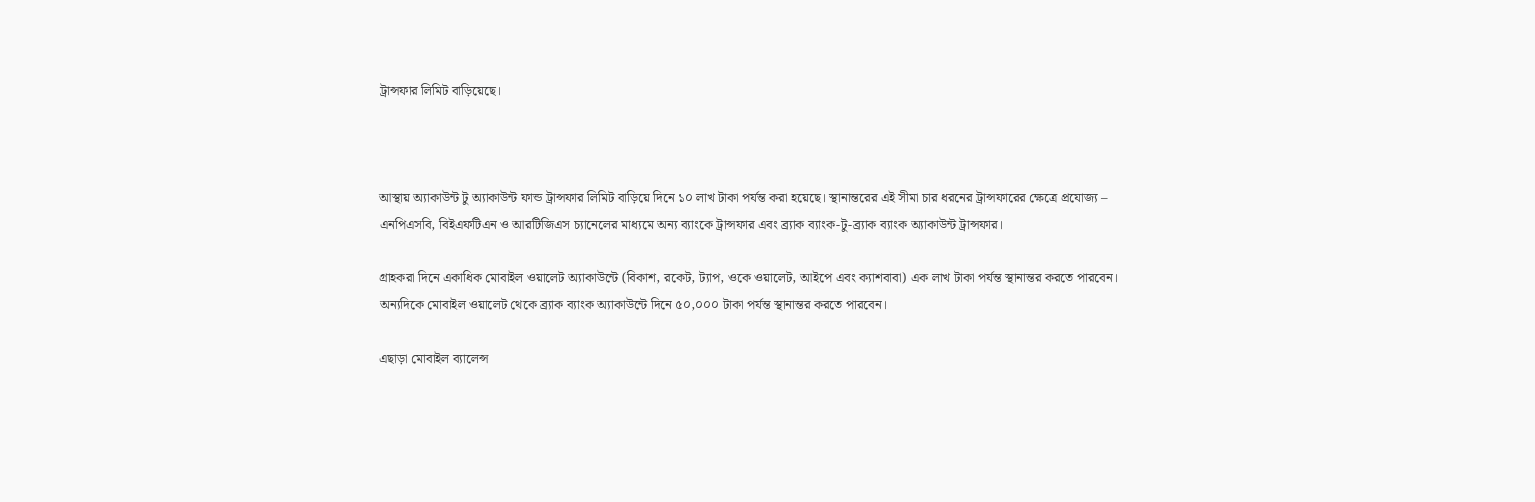ট্রান্সফার লিমিট বাড়িয়েছে।



আস্থায় অ্যাকাউন্ট টু অ্যাকাউন্ট ফান্ড ট্রান্সফার লিমিট বাড়িয়ে দিনে ১০ লাখ টাকা পর্যন্ত করা হয়েছে। স্থানান্তরের এই সীমা চার ধরনের ট্রান্সফারের ক্ষেত্রে প্রযোজ্য – এনপিএসবি, বিইএফটিএন ও আরটিজিএস চ্যানেলের মাধ্যমে অন্য ব্যাংকে ট্রান্সফার এবং ব্র্যাক ব্যাংক-টু-ব্র্যাক ব্যাংক অ্যাকাউন্ট ট্রান্সফার।

গ্রাহকরা দিনে একাধিক মোবাইল ওয়ালেট অ্যাকাউন্টে (বিকাশ, রকেট, ট্যাপ, ওকে ওয়ালেট, আইপে এবং ক্যাশবাবা) এক লাখ টাকা পর্যন্ত স্থানান্তর করতে পারবেন। অন্যদিকে মোবাইল ওয়ালেট থেকে ব্র্যাক ব্যাংক অ্যাকাউন্টে দিনে ৫০,০০০ টাকা পর্যন্ত স্থানান্তর করতে পারবেন।

এছাড়া মোবাইল ব্যালেন্স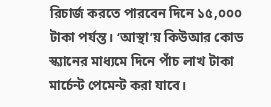রিচার্জ করতে পারবেন দিনে ১৫,০০০ টাকা পর্যন্ত। ‘আস্থা’য় কিউআর কোড স্ক্যানের মাধ্যমে দিনে পাঁচ লাখ টাকা মার্চেন্ট পেমেন্ট করা যাবে।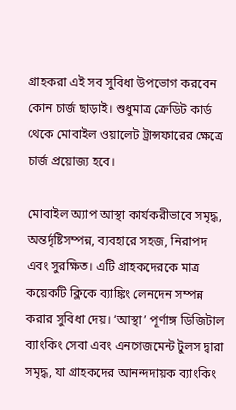গ্রাহকরা এই সব সুবিধা উপভোগ করবেন কোন চার্জ ছাড়াই। শুধুমাত্র ক্রেডিট কার্ড থেকে মোবাইল ওয়ালেট ট্রান্সফারের ক্ষেত্রে চার্জ প্রয়োজ্য হবে।

মোবাইল অ্যাপ আস্থা কার্যকরীভাবে সমৃদ্ধ, অন্তর্দৃষ্টিসম্পন্ন, ব্যবহারে সহজ, নিরাপদ এবং সুরক্ষিত। এটি গ্রাহকদেরকে মাত্র কয়েকটি ক্লিকে ব্যাঙ্কিং লেনদেন সম্পন্ন করার সুবিধা দেয়। ‘আস্থা’ পূর্ণাঙ্গ ডিজিটাল ব্যাংকিং সেবা এবং এনগেজমেন্ট টুলস দ্বারা সমৃদ্ধ, যা গ্রাহকদের আনন্দদায়ক ব্যাংকিং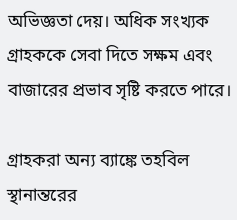অভিজ্ঞতা দেয়। অধিক সংখ্যক গ্রাহককে সেবা দিতে সক্ষম এবং বাজারের প্রভাব সৃষ্টি করতে পারে।

গ্রাহকরা অন্য ব্যাঙ্কে তহবিল স্থানান্তরের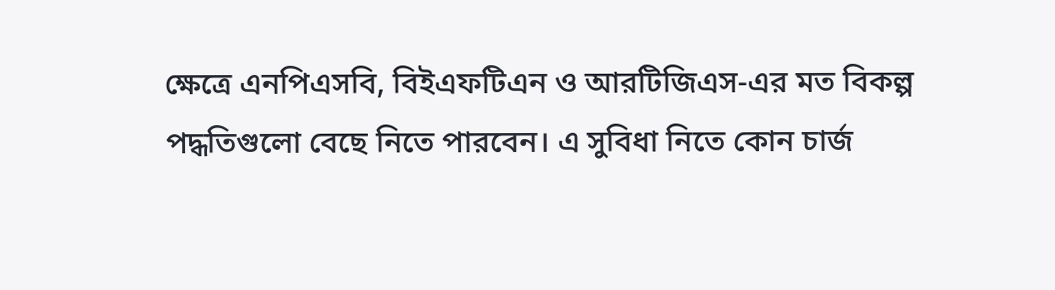ক্ষেত্রে এনপিএসবি, বিইএফটিএন ও আরটিজিএস-এর মত বিকল্প পদ্ধতিগুলো বেছে নিতে পারবেন। এ সুবিধা নিতে কোন চার্জ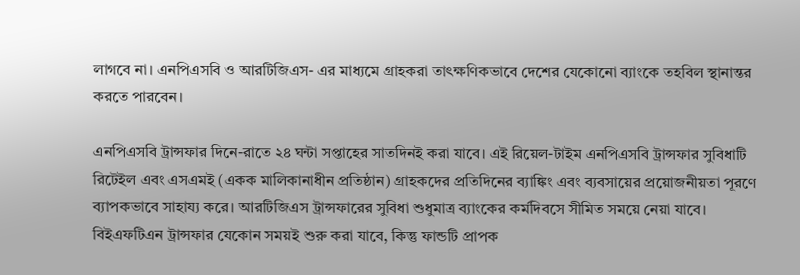লাগবে না। এনপিএসবি ও আরটিজিএস- এর মাধ্যমে গ্রাহকরা তাৎক্ষণিকভাবে দেশের যেকোনো ব্যাংকে তহবিল স্থানান্তর করতে পারবেন।

এনপিএসবি ট্রান্সফার দিনে-রাতে ২৪ ঘন্টা সপ্তাহের সাতদিনই করা যাবে। এই রিয়েল-টাইম এনপিএসবি ট্রান্সফার সুবিধাটি রিটেইল এবং এসএমই (একক মালিকানাধীন প্রতিষ্ঠান) গ্রাহকদের প্রতিদিনের ব্যাঙ্কিং এবং ব্যবসায়ের প্রয়োজনীয়তা পূরণে ব্যাপকভাবে সাহায্য করে। আরটিজিএস ট্রান্সফারের সুবিধা শুধুমাত্র ব্যাংকের কর্মদিবসে সীমিত সময়ে নেয়া যাবে। বিইএফটিএন ট্রান্সফার যেকোন সময়ই শুরু করা যাবে, কিন্তু ফান্ডটি প্রাপক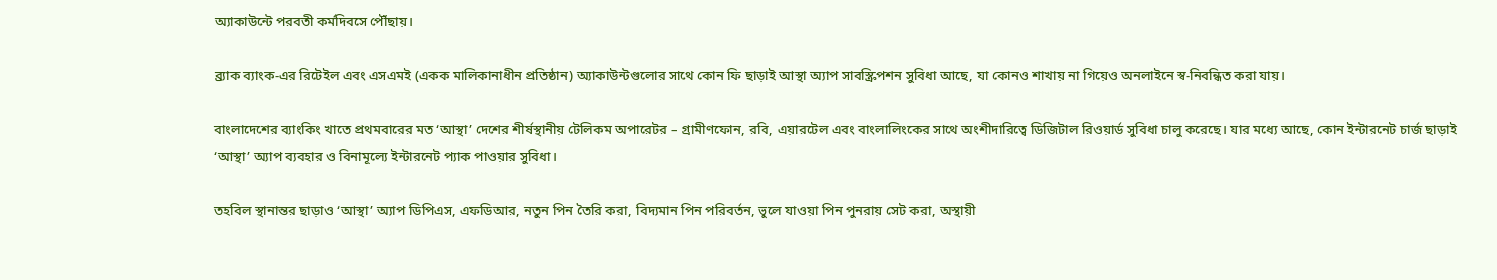অ্যাকাউন্টে পরবতী কর্মদিবসে পৌঁছায়।

ব্র্যাক ব্যাংক-এর রিটেইল এবং এসএমই (একক মালিকানাধীন প্রতিষ্ঠান) অ্যাকাউন্টগুলোর সাথে কোন ফি ছাড়াই আস্থা অ্যাপ সাবস্ক্রিপশন সুবিধা আছে, যা কোনও শাখায় না গিয়েও অনলাইনে স্ব-নিবন্ধিত করা যায়।

বাংলাদেশের ব্যাংকিং খাতে প্রথমবারের মত ‘আস্থা’ দেশের শীর্ষস্থানীয় টেলিকম অপারেটর – গ্রামীণফোন, রবি, এয়ারটেল এবং বাংলালিংকের সাথে অংশীদারিত্বে ডিজিটাল রিওয়ার্ড সুবিধা চালু করেছে। যার মধ্যে আছে, কোন ইন্টারনেট চার্জ ছাড়াই ‘আস্থা’ অ্যাপ ব্যবহার ও বিনামূল্যে ইন্টারনেট প্যাক পাওয়ার সুবিধা।

তহবিল স্থানান্তর ছাড়াও ‘আস্থা’ অ্যাপ ডিপিএস, এফডিআর, নতুন পিন তৈরি করা, বিদ্যমান পিন পরিবর্তন, ভুলে যাওয়া পিন পুনরায় সেট করা, অস্থায়ী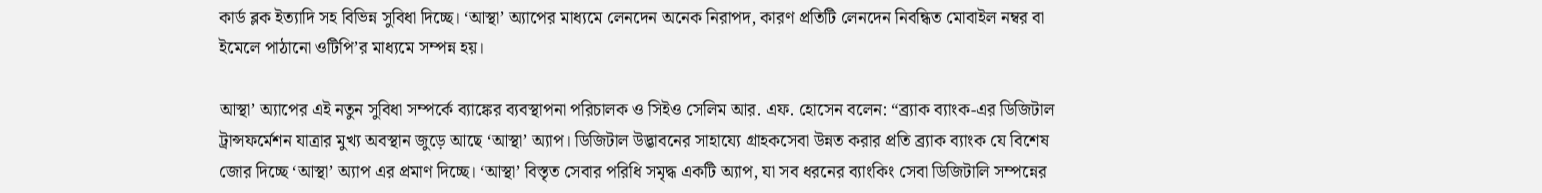কার্ড ব্লক ইত্যাদি সহ বিভিন্ন সুবিধা দিচ্ছে। ‘আস্থা’ অ্যাপের মাধ্যমে লেনদেন অনেক নিরাপদ, কারণ প্রতিটি লেনদেন নিবন্ধিত মোবাইল নম্বর বা ইমেলে পাঠানো ওটিপি’র মাধ্যমে সম্পন্ন হয়।

আস্থা’ অ্যাপের এই নতুন সুবিধা সম্পর্কে ব্যাঙ্কের ব্যবস্থাপনা পরিচালক ও সিইও সেলিম আর. এফ. হোসেন বলেন: “ব্র্যাক ব্যাংক-এর ডিজিটাল ট্রান্সফর্মেশন যাত্রার মুখ্য অবস্থান জুড়ে আছে ‘আস্থা’ অ্যাপ। ডিজিটাল উদ্ভাবনের সাহায্যে গ্রাহকসেবা উন্নত করার প্রতি ব্র্যাক ব্যাংক যে বিশেষ জোর দিচ্ছে ‘আস্থা’ অ্যাপ এর প্রমাণ দিচ্ছে। ‘আস্থা’ বিস্তৃত সেবার পরিধি সমৃদ্ধ একটি অ্যাপ, যা সব ধরনের ব্যাংকিং সেবা ডিজিটালি সম্পন্নের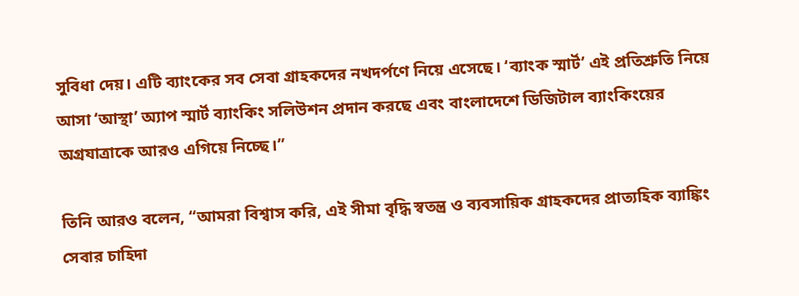সুবিধা দেয়। এটি ব্যাংকের সব সেবা গ্রাহকদের নখদর্পণে নিয়ে এসেছে। ‘ব্যাংক স্মার্ট’ এই প্রতিশ্রুতি নিয়ে আসা ‘আস্থা’ অ্যাপ স্মার্ট ব্যাংকিং সলিউশন প্রদান করছে এবং বাংলাদেশে ডিজিটাল ব্যাংকিংয়ের অগ্রযাত্রাকে আরও এগিয়ে নিচ্ছে।”

তিনি আরও বলেন, “আমরা বিশ্বাস করি, এই সীমা বৃদ্ধি স্বতন্ত্র ও ব্যবসায়িক গ্রাহকদের প্রাত্যহিক ব্যাঙ্কিং সেবার চাহিদা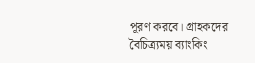পূরণ করবে। গ্রাহকদের বৈচিত্র্যময় ব্যাংকিং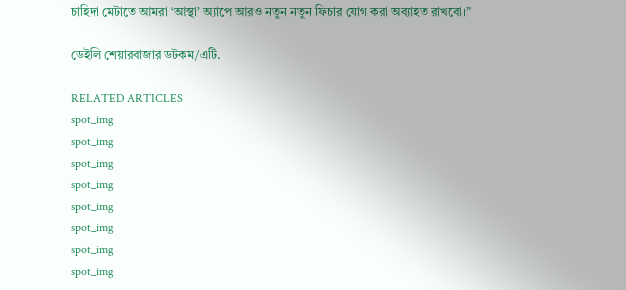চাহিদা মেটাতে আমরা ‘আস্থা’ অ্যাপে আরও নতুন নতুন ফিচার যোগ করা অব্যাহত রাখবো।”

ডেইলি শেয়ারবাজার ডটকম/এটি.

RELATED ARTICLES
spot_img
spot_img
spot_img
spot_img
spot_img
spot_img
spot_img
spot_img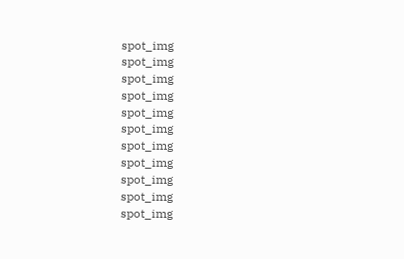spot_img
spot_img
spot_img
spot_img
spot_img
spot_img
spot_img
spot_img
spot_img
spot_img
spot_img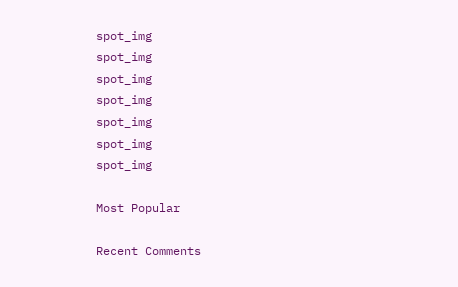spot_img
spot_img
spot_img
spot_img
spot_img
spot_img
spot_img

Most Popular

Recent Comments